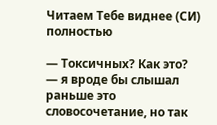Читаем Тебе виднее (СИ) полностью

— Токсичных? Как это? — я вроде бы слышал раньше это словосочетание, но так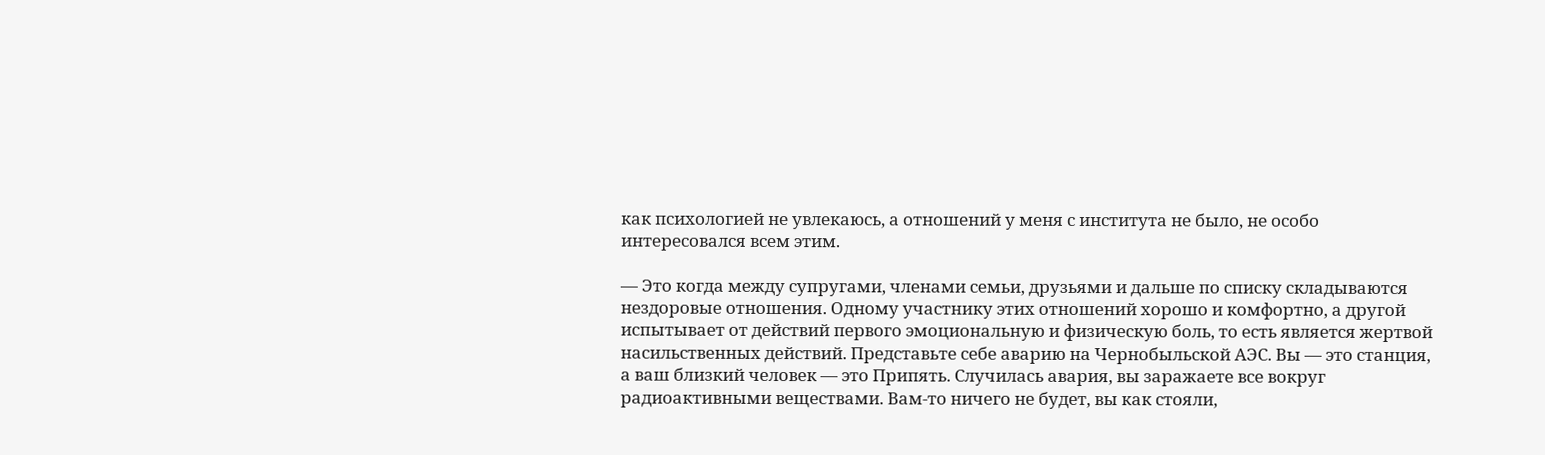как психологией не увлекаюсь, а отношений у меня с института не было, не особо интересовался всем этим.

— Это когда между супругами, членами семьи, друзьями и дальше по списку складываются нездоровые отношения. Одному участнику этих отношений хорошо и комфортно, а другой испытывает от действий первого эмоциональную и физическую боль, то есть является жертвой насильственных действий. Представьте себе аварию на Чернобыльской АЭС. Вы — это станция, а ваш близкий человек — это Припять. Случилась авария, вы заражаете все вокруг радиоактивными веществами. Вам-то ничего не будет, вы как стояли,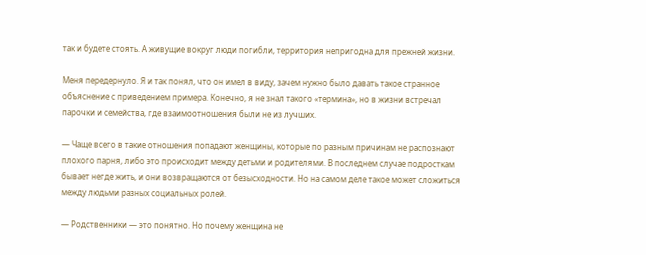так и будете стоять. А живущие вокруг люди погибли, территория непригодна для прежней жизни.

Меня передернуло. Я и так понял, что он имел в виду, зачем нужно было давать такое странное объяснение с приведением примера. Конечно, я не знал такого «термина», но в жизни встречал парочки и семейства, где взаимоотношения были не из лучших.

— Чаще всего в такие отношения попадают женщины, которые по разным причинам не распознают плохого парня, либо это происходит между детьми и родителями. В последнем случае подросткам бывает негде жить, и они возвращаются от безысходности. Но на самом деле такое может сложиться между людьми разных социальных ролей.

— Родственники — это понятно. Но почему женщина не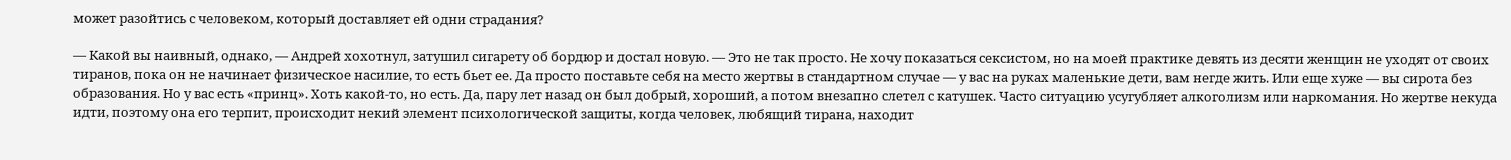может разойтись с человеком, который доставляет ей одни страдания?

— Какой вы наивный, однако, — Андрей хохотнул, затушил сигарету об бордюр и достал новую. — Это не так просто. Не хочу показаться сексистом, но на моей практике девять из десяти женщин не уходят от своих тиранов, пока он не начинает физическое насилие, то есть бьет ее. Да просто поставьте себя на место жертвы в стандартном случае — у вас на руках маленькие дети, вам негде жить. Или еще хуже — вы сирота без образования. Но у вас есть «принц». Хоть какой-то, но есть. Да, пару лет назад он был добрый, хороший, а потом внезапно слетел с катушек. Часто ситуацию усугубляет алкоголизм или наркомания. Но жертве некуда идти, поэтому она его терпит, происходит некий элемент психологической защиты, когда человек, любящий тирана, находит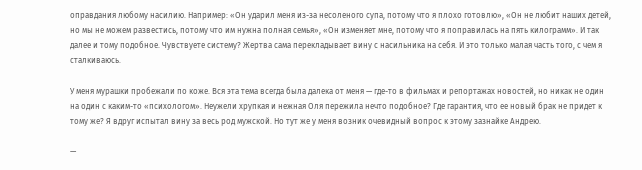оправдания любому насилию. Например: «Он ударил меня из-за несоленого супа, потому что я плохо готовлю», «Он не любит наших детей, но мы не можем развестись, потому что им нужна полная семья», «Он изменяет мне, потому что я поправилась на пять килограмм». И так далее и тому подобное. Чувствуете систему? Жертва сама перекладывает вину с насильника на себя. И это только малая часть того, с чем я сталкиваюсь.

У меня мурашки пробежали по коже. Вся эта тема всегда была далека от меня — где-то в фильмах и репортажах новостей, но никак не один на один с каким-то «психологом». Неужели хрупкая и нежная Оля пережила нечто подобное? Где гарантия, что ее новый брак не придет к тому же? Я вдруг испытал вину за весь род мужской. Но тут же у меня возник очевидный вопрос к этому зазнайке Андрею.

—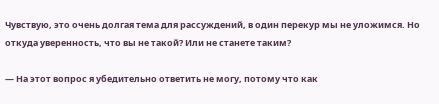Чувствую, это очень долгая тема для рассуждений, в один перекур мы не уложимся. Но откуда уверенность, что вы не такой? Или не станете таким?

— На этот вопрос я убедительно ответить не могу, потому что как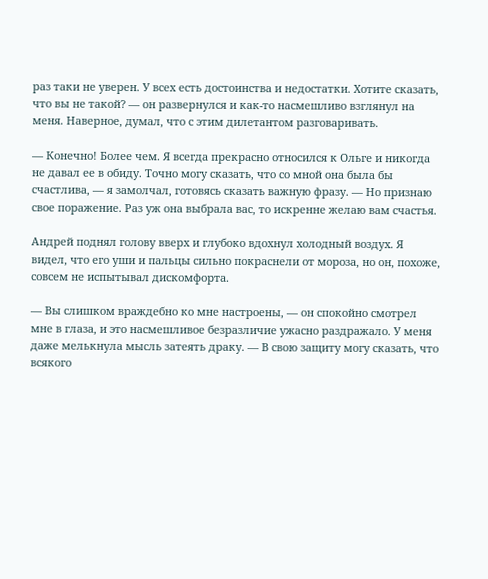раз таки не уверен. У всех есть достоинства и недостатки. Хотите сказать, что вы не такой? — он развернулся и как-то насмешливо взглянул на меня. Наверное, думал, что с этим дилетантом разговаривать.

— Конечно! Более чем. Я всегда прекрасно относился к Ольге и никогда не давал ее в обиду. Точно могу сказать, что со мной она была бы счастлива, — я замолчал, готовясь сказать важную фразу. — Но признаю свое поражение. Раз уж она выбрала вас, то искренне желаю вам счастья.

Андрей поднял голову вверх и глубоко вдохнул холодный воздух. Я видел, что его уши и пальцы сильно покраснели от мороза, но он, похоже, совсем не испытывал дискомфорта.

— Вы слишком враждебно ко мне настроены, — он спокойно смотрел мне в глаза, и это насмешливое безразличие ужасно раздражало. У меня даже мелькнула мысль затеять драку. — В свою защиту могу сказать, что всякого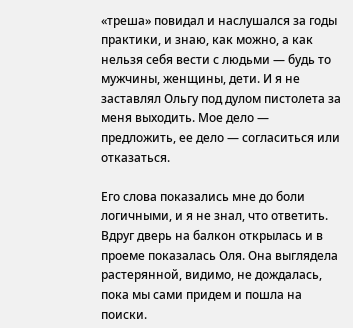«треша» повидал и наслушался за годы практики, и знаю, как можно, а как нельзя себя вести с людьми — будь то мужчины, женщины, дети. И я не заставлял Ольгу под дулом пистолета за меня выходить. Мое дело — предложить, ее дело — согласиться или отказаться.

Его слова показались мне до боли логичными, и я не знал, что ответить. Вдруг дверь на балкон открылась и в проеме показалась Оля. Она выглядела растерянной, видимо, не дождалась, пока мы сами придем и пошла на поиски.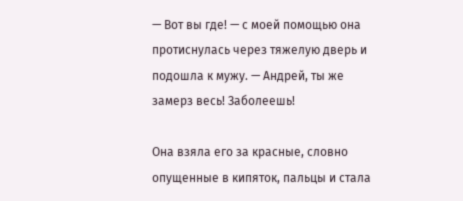— Вот вы где! — с моей помощью она протиснулась через тяжелую дверь и подошла к мужу. — Андрей, ты же замерз весь! Заболеешь!

Она взяла его за красные, словно опущенные в кипяток, пальцы и стала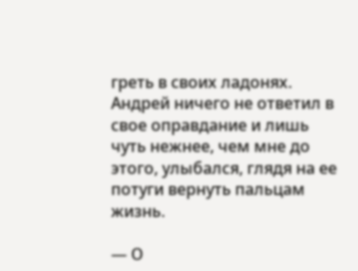греть в своих ладонях. Андрей ничего не ответил в свое оправдание и лишь чуть нежнее, чем мне до этого, улыбался, глядя на ее потуги вернуть пальцам жизнь.

— О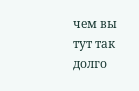чем вы тут так долго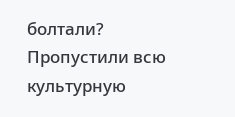болтали? Пропустили всю культурную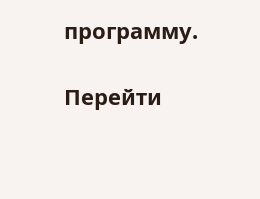программу.

Перейти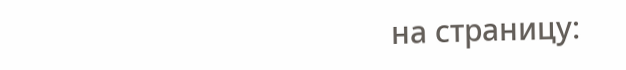на страницу: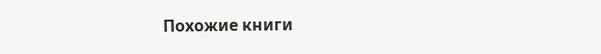Похожие книги